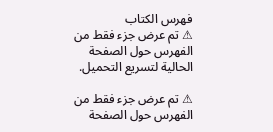فهرس الكتاب
⚠ تم عرض جزء فقط من الفهرس حول الصفحة الحالية لتسريع التحميل.

⚠ تم عرض جزء فقط من الفهرس حول الصفحة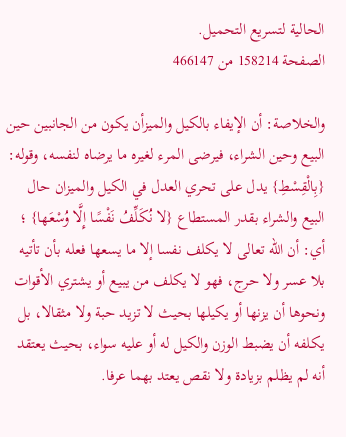الحالية لتسريع التحميل.
الصفحة 158214 من 466147

والخلاصة: أن الإيفاء بالكيل والميزأن يكون من الجانبين حين البيع وحين الشراء، فيرضى المرء لغيره ما يرضاه لنفسه، وقوله: {بِالْقِسْطِ} يدل على تحري العدل في الكيل والميزان حال البيع والشراء بقدر المستطاع {لا نُكَلِّفُ نَفْسًا إِلَّا وُسْعَها} ؛ أي: أن الله تعالى لا يكلف نفسا إلا ما يسعها فعله بأن تأتيه بلا عسر ولا حرج، فهو لا يكلف من يبيع أو يشتري الأقوات ونحوها أن يزنها أو يكيلها بحيث لا تزيد حبة ولا مثقالا، بل يكلفه أن يضبط الوزن والكيل له أو عليه سواء، بحيث يعتقد أنه لم يظلم بزيادة ولا نقص يعتد بهما عرفا.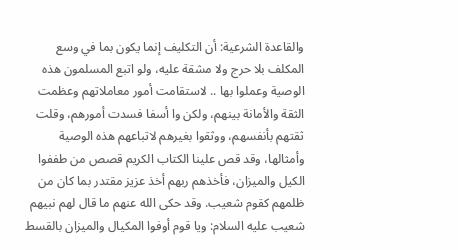والقاعدة الشرعية: أن التكليف إنما يكون بما في وسع المكلف بلا حرج ولا مشقة عليه، ولو اتبع المسلمون هذه الوصية وعملوا بها .. لاستقامت أمور معاملاتهم وعظمت الثقة والأمانة بينهم، ولكن وا أسفا فسدت أمورهم، وقلت ثقتهم بأنفسهم، ووثقوا بغيرهم لاتباعهم هذه الوصية وأمثالها، وقد قص علينا الكتاب الكريم قصص من طففوا الكيل والميزان، فأخذهم ربهم أخذ عزيز مقتدر بما كان من ظلمهم كقوم شعيب. وقد حكى الله عنهم ما قال لهم نبيهم شعيب عليه السلام: ويا قوم أوفوا المكيال والميزان بالقسط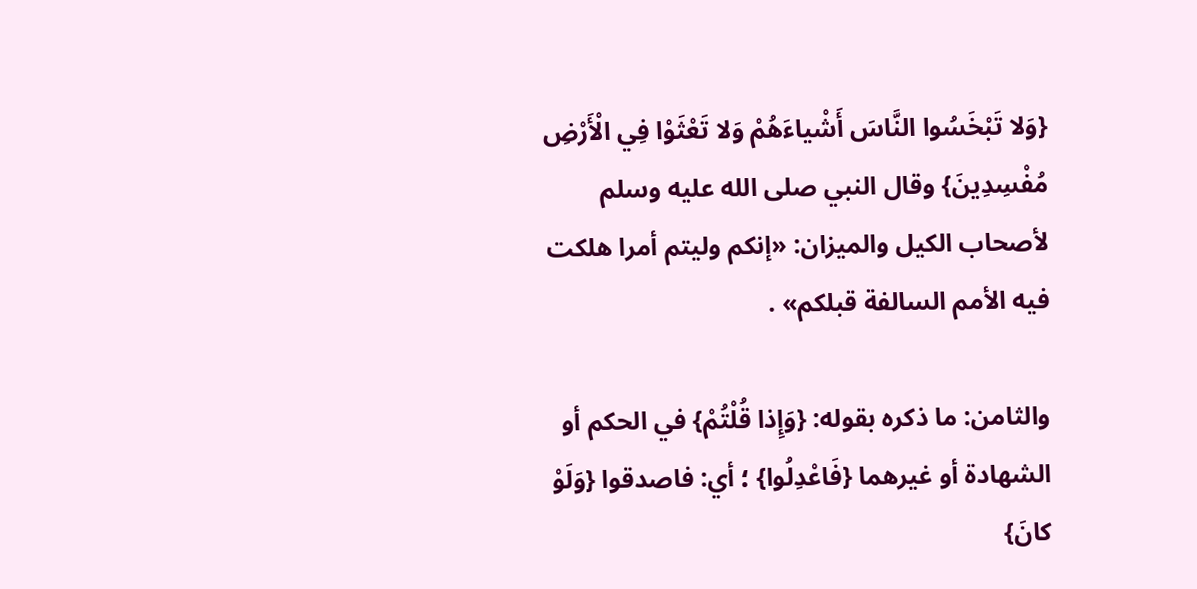{وَلا تَبْخَسُوا النَّاسَ أَشْياءَهُمْ وَلا تَعْثَوْا فِي الْأَرْضِ مُفْسِدِينَ} وقال النبي صلى الله عليه وسلم لأصحاب الكيل والميزان: «إنكم وليتم أمرا هلكت فيه الأمم السالفة قبلكم» .

والثامن: ما ذكره بقوله: {وَإِذا قُلْتُمْ} في الحكم أو الشهادة أو غيرهما {فَاعْدِلُوا} ؛ أي: فاصدقوا {وَلَوْ كانَ}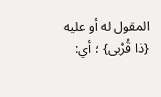المقول له أو عليه {ذا قُرْبى} ؛ أي: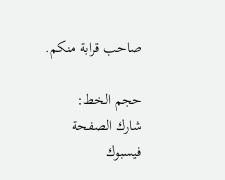صاحب قرابة منكم.

حجم الخط:
شارك الصفحة
فيسبوك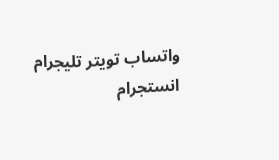واتساب تويتر تليجرام انستجرام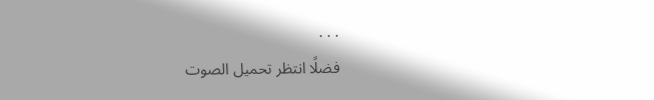. . .
فضلًا انتظر تحميل الصوت